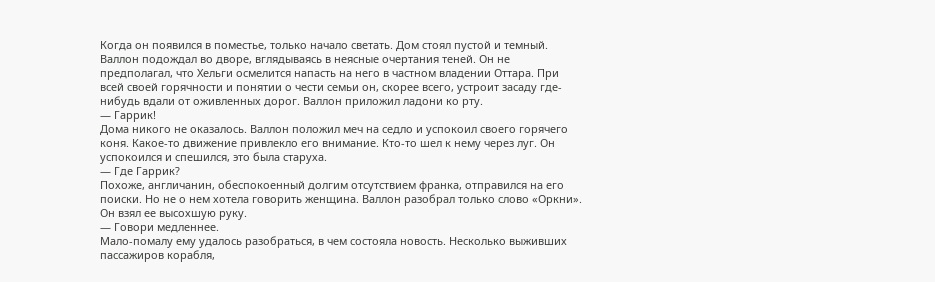Когда он появился в поместье, только начало светать. Дом стоял пустой и темный. Валлон подождал во дворе, вглядываясь в неясные очертания теней. Он не предполагал, что Хельги осмелится напасть на него в частном владении Оттара. При всей своей горячности и понятии о чести семьи он, скорее всего, устроит засаду где-нибудь вдали от оживленных дорог. Валлон приложил ладони ко рту.
— Гаррик!
Дома никого не оказалось. Валлон положил меч на седло и успокоил своего горячего коня. Какое-то движение привлекло его внимание. Кто-то шел к нему через луг. Он успокоился и спешился, это была старуха.
— Где Гаррик?
Похоже, англичанин, обеспокоенный долгим отсутствием франка, отправился на его поиски. Но не о нем хотела говорить женщина. Валлон разобрал только слово «Оркни». Он взял ее высохшую руку.
— Говори медленнее.
Мало-помалу ему удалось разобраться, в чем состояла новость. Несколько выживших пассажиров корабля,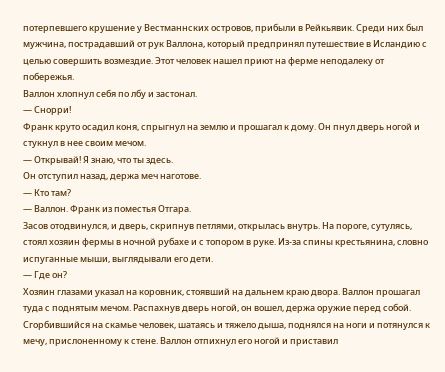потерпевшего крушение у Вестманнских островов, прибыли в Рейкьявик. Среди них был мужчина, пострадавший от рук Валлона, который предпринял путешествие в Исландию с целью совершить возмездие. Этот человек нашел приют на ферме неподалеку от побережья.
Валлон хлопнул себя по лбу и застонал.
— Снорри!
Франк круто осадил коня, спрыгнул на землю и прошагал к дому. Он пнул дверь ногой и стукнул в нее своим мечом.
— Открывай! Я знаю, что ты здесь.
Он отступил назад, держа меч наготове.
— Кто там?
— Валлон. Франк из поместья Отгара.
Засов отодвинулся, и дверь, скрипнув петлями, открылась внутрь. На пороге, сутулясь, стоял хозяин фермы в ночной рубахе и с топором в руке. Из-за спины крестьянина, словно испуганные мыши, выглядывали его дети.
— Где он?
Хозяин глазами указал на коровник, стоявший на дальнем краю двора. Валлон прошагал туда с поднятым мечом. Распахнув дверь ногой, он вошел, держа оружие перед собой. Сгорбившийся на скамье человек, шатаясь и тяжело дыша, поднялся на ноги и потянулся к мечу, прислоненному к стене. Валлон отпихнул его ногой и приставил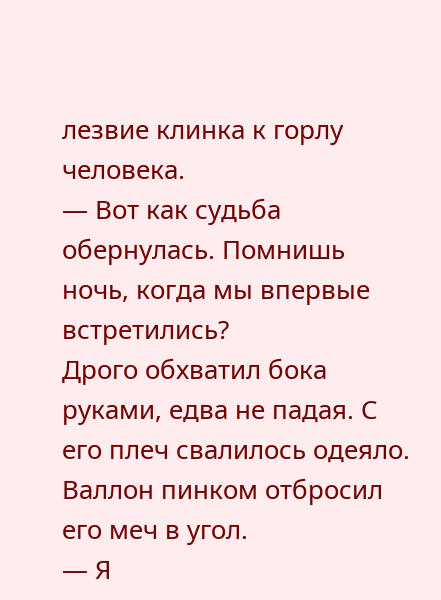лезвие клинка к горлу человека.
— Вот как судьба обернулась. Помнишь ночь, когда мы впервые встретились?
Дрого обхватил бока руками, едва не падая. С его плеч свалилось одеяло. Валлон пинком отбросил его меч в угол.
— Я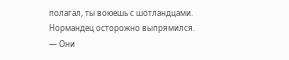полагал, ты воюешь с шотландцами.
Нормандец осторожно выпрямился.
— Они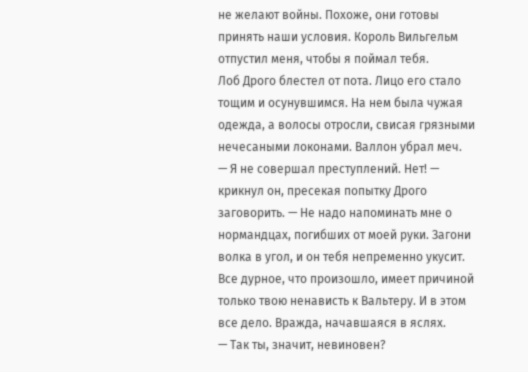не желают войны. Похоже, они готовы принять наши условия. Король Вильгельм отпустил меня, чтобы я поймал тебя.
Лоб Дрого блестел от пота. Лицо его стало тощим и осунувшимся. На нем была чужая одежда, а волосы отросли, свисая грязными нечесаными локонами. Валлон убрал меч.
— Я не совершал преступлений. Нет! — крикнул он, пресекая попытку Дрого заговорить. — Не надо напоминать мне о нормандцах, погибших от моей руки. Загони волка в угол, и он тебя непременно укусит. Все дурное, что произошло, имеет причиной только твою ненависть к Вальтеру. И в этом все дело. Вражда, начавшаяся в яслях.
— Так ты, значит, невиновен?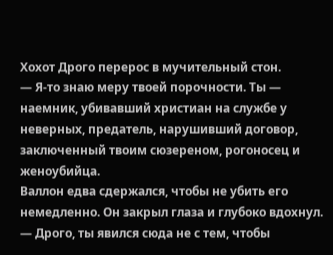Хохот Дрого перерос в мучительный стон.
— Я-то знаю меру твоей порочности. Ты — наемник, убивавший христиан на службе у неверных, предатель, нарушивший договор, заключенный твоим сюзереном, рогоносец и женоубийца.
Валлон едва сдержался, чтобы не убить его немедленно. Он закрыл глаза и глубоко вдохнул.
— Дрого, ты явился сюда не с тем, чтобы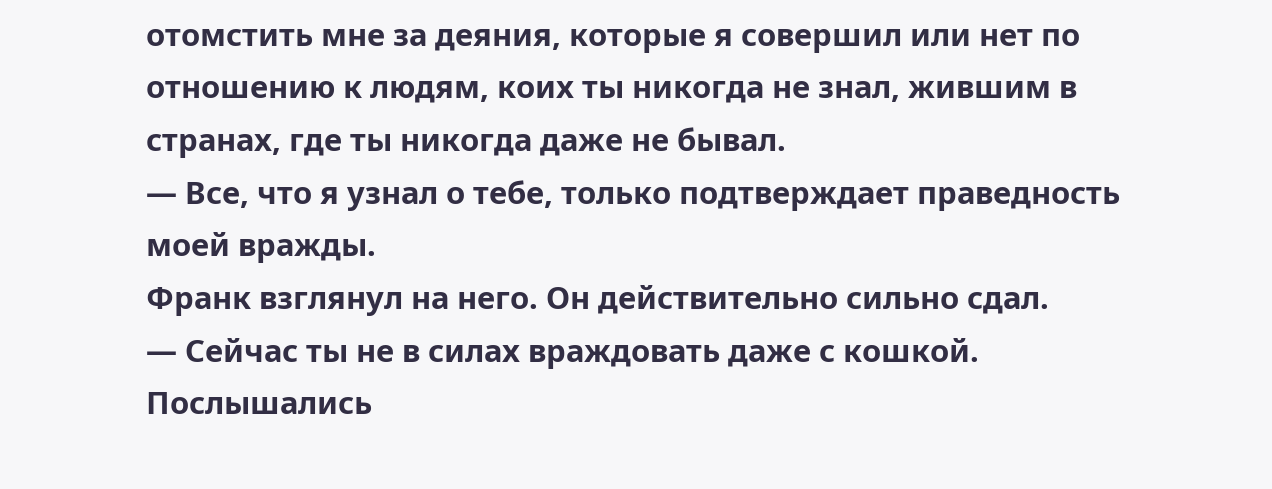отомстить мне за деяния, которые я совершил или нет по отношению к людям, коих ты никогда не знал, жившим в странах, где ты никогда даже не бывал.
— Все, что я узнал о тебе, только подтверждает праведность моей вражды.
Франк взглянул на него. Он действительно сильно сдал.
— Сейчас ты не в силах враждовать даже с кошкой.
Послышались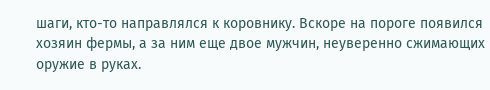шаги, кто-то направлялся к коровнику. Вскоре на пороге появился хозяин фермы, а за ним еще двое мужчин, неуверенно сжимающих оружие в руках.